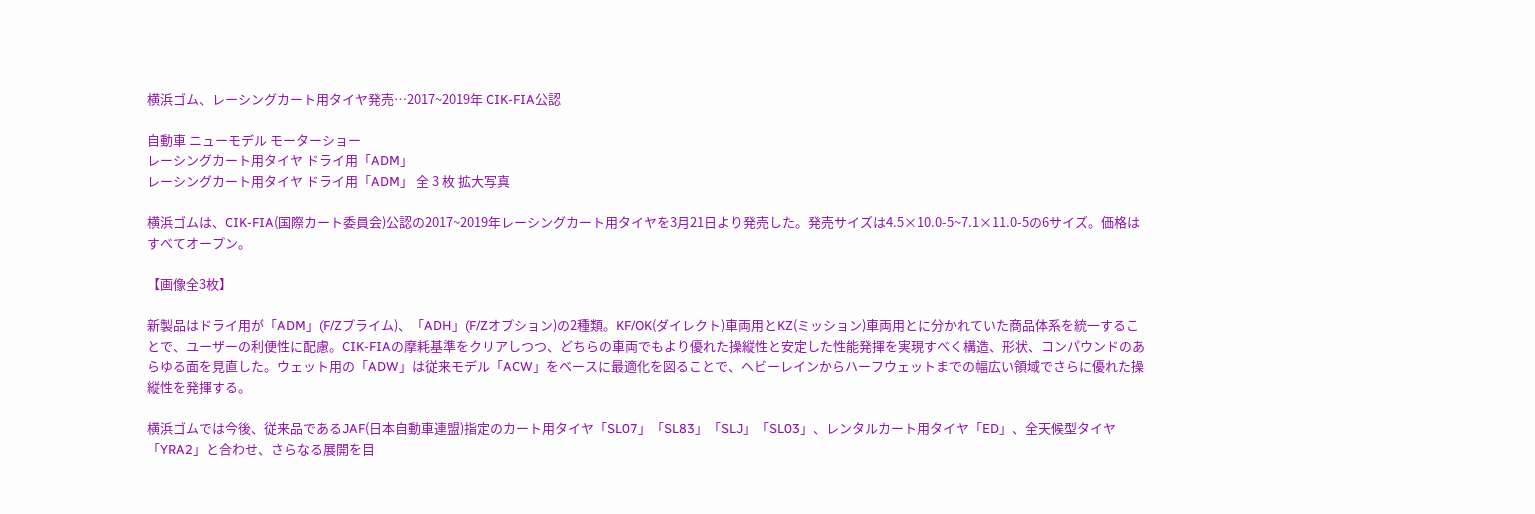横浜ゴム、レーシングカート用タイヤ発売…2017~2019年 CIK-FIA公認

自動車 ニューモデル モーターショー
レーシングカート用タイヤ ドライ用「ADM」
レーシングカート用タイヤ ドライ用「ADM」 全 3 枚 拡大写真

横浜ゴムは、CIK-FIA(国際カート委員会)公認の2017~2019年レーシングカート用タイヤを3月21日より発売した。発売サイズは4.5×10.0-5~7.1×11.0-5の6サイズ。価格はすべてオープン。

【画像全3枚】

新製品はドライ用が「ADM」(F/Zプライム)、「ADH」(F/Zオプション)の2種類。KF/OK(ダイレクト)車両用とKZ(ミッション)車両用とに分かれていた商品体系を統一することで、ユーザーの利便性に配慮。CIK-FIAの摩耗基準をクリアしつつ、どちらの車両でもより優れた操縦性と安定した性能発揮を実現すべく構造、形状、コンパウンドのあらゆる面を見直した。ウェット用の「ADW」は従来モデル「ACW」をベースに最適化を図ることで、ヘビーレインからハーフウェットまでの幅広い領域でさらに優れた操縦性を発揮する。

横浜ゴムでは今後、従来品であるJAF(日本自動車連盟)指定のカート用タイヤ「SL07」「SL83」「SLJ」「SL03」、レンタルカート用タイヤ「ED」、全天候型タイヤ「YRA2」と合わせ、さらなる展開を目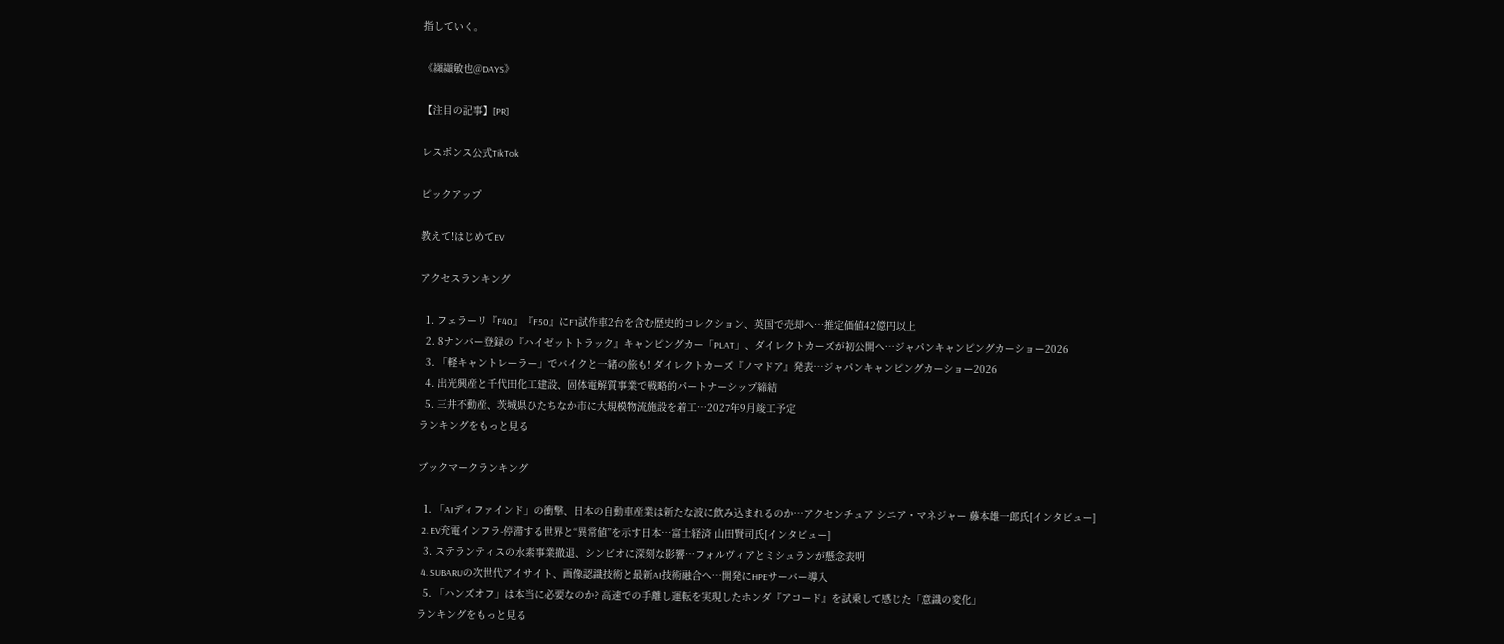指していく。

《纐纈敏也@DAYS》

【注目の記事】[PR]

レスポンス公式TikTok

ピックアップ

教えて!はじめてEV

アクセスランキング

  1. フェラーリ『F40』『F50』にF1試作車2台を含む歴史的コレクション、英国で売却へ…推定価値42億円以上
  2. 8ナンバー登録の『ハイゼットトラック』キャンピングカー「PLAT」、ダイレクトカーズが初公開へ…ジャパンキャンピングカーショー2026
  3. 「軽キャントレーラー」でバイクと一緒の旅も! ダイレクトカーズ『ノマドア』発表…ジャパンキャンピングカーショー2026
  4. 出光興産と千代田化工建設、固体電解質事業で戦略的パートナーシップ締結
  5. 三井不動産、茨城県ひたちなか市に大規模物流施設を着工…2027年9月竣工予定
ランキングをもっと見る

ブックマークランキング

  1. 「AIディファインド」の衝撃、日本の自動車産業は新たな波に飲み込まれるのか…アクセンチュア シニア・マネジャー 藤本雄一郎氏[インタビュー]
  2. EV充電インフラ-停滞する世界と“異常値”を示す日本…富士経済 山田賢司氏[インタビュー]
  3. ステランティスの水素事業撤退、シンビオに深刻な影響…フォルヴィアとミシュランが懸念表明
  4. SUBARUの次世代アイサイト、画像認識技術と最新AI技術融合へ…開発にHPEサーバー導入
  5. 「ハンズオフ」は本当に必要なのか? 高速での手離し運転を実現したホンダ『アコード』を試乗して感じた「意識の変化」
ランキングをもっと見る